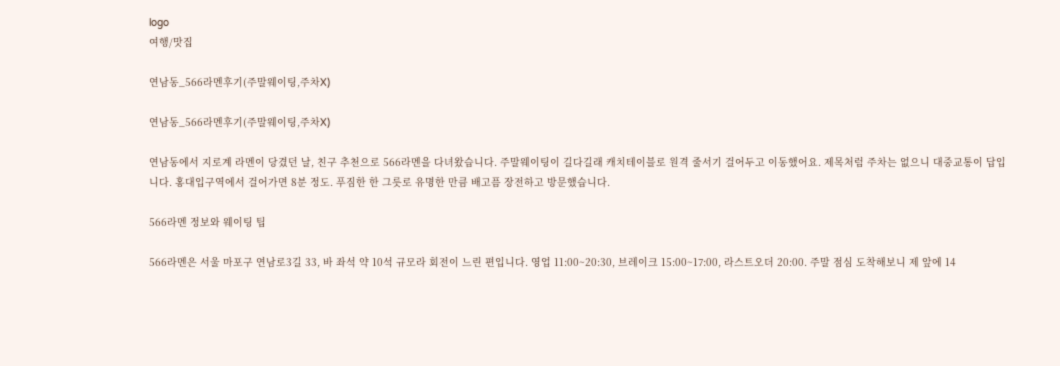logo
여행/맛집

연남동_566라멘후기(주말웨이팅,주차X)

연남동_566라멘후기(주말웨이팅,주차X)

연남동에서 지로계 라멘이 당겼던 날, 친구 추천으로 566라멘을 다녀왔습니다. 주말웨이팅이 길다길래 캐치테이블로 원격 줄서기 걸어두고 이동했어요. 제목처럼 주차는 없으니 대중교통이 답입니다. 홍대입구역에서 걸어가면 8분 정도. 푸짐한 한 그릇로 유명한 만큼 배고픔 장전하고 방문했습니다.

566라멘 정보와 웨이팅 팁

566라멘은 서울 마포구 연남로3길 33, 바 좌석 약 10석 규모라 회전이 느린 편입니다. 영업 11:00~20:30, 브레이크 15:00~17:00, 라스트오더 20:00. 주말 점심 도착해보니 제 앞에 14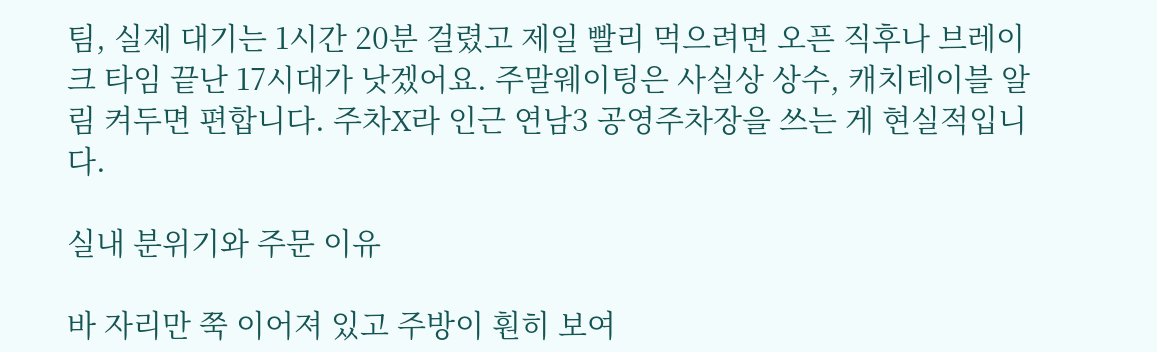팀, 실제 대기는 1시간 20분 걸렸고 제일 빨리 먹으려면 오픈 직후나 브레이크 타임 끝난 17시대가 낫겠어요. 주말웨이팅은 사실상 상수, 캐치테이블 알림 켜두면 편합니다. 주차X라 인근 연남3 공영주차장을 쓰는 게 현실적입니다.

실내 분위기와 주문 이유

바 자리만 쭉 이어져 있고 주방이 훤히 보여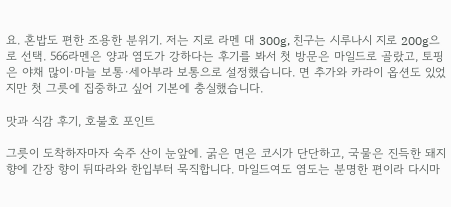요. 혼밥도 편한 조용한 분위기. 저는 지로 라멘 대 300g, 친구는 시루나시 지로 200g으로 선택. 566라멘은 양과 염도가 강하다는 후기를 봐서 첫 방문은 마일드로 골랐고, 토핑은 야채 많이·마늘 보통·세아부라 보통으로 설정했습니다. 면 추가와 카라이 옵션도 있었지만 첫 그릇에 집중하고 싶어 기본에 충실했습니다.

맛과 식감 후기, 호불호 포인트

그릇이 도착하자마자 숙주 산이 눈앞에. 굵은 면은 코시가 단단하고, 국물은 진득한 돼지 향에 간장 향이 뒤따라와 한입부터 묵직합니다. 마일드여도 염도는 분명한 편이라 다시마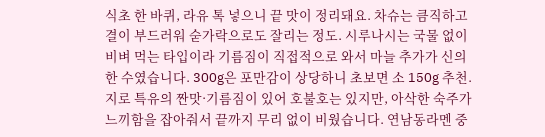식초 한 바퀴, 라유 톡 넣으니 끝 맛이 정리돼요. 차슈는 큼직하고 결이 부드러워 숟가락으로도 잘리는 정도. 시루나시는 국물 없이 비벼 먹는 타입이라 기름짐이 직접적으로 와서 마늘 추가가 신의 한 수였습니다. 300g은 포만감이 상당하니 초보면 소 150g 추천. 지로 특유의 짠맛·기름짐이 있어 호불호는 있지만, 아삭한 숙주가 느끼함을 잡아줘서 끝까지 무리 없이 비웠습니다. 연남동라멘 중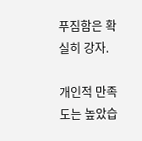푸짐함은 확실히 강자.

개인적 만족도는 높았습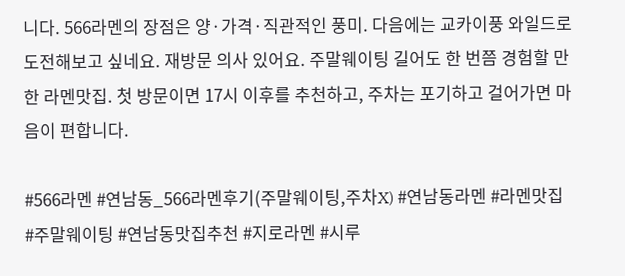니다. 566라멘의 장점은 양·가격·직관적인 풍미. 다음에는 교카이풍 와일드로 도전해보고 싶네요. 재방문 의사 있어요. 주말웨이팅 길어도 한 번쯤 경험할 만한 라멘맛집. 첫 방문이면 17시 이후를 추천하고, 주차는 포기하고 걸어가면 마음이 편합니다.

#566라멘 #연남동_566라멘후기(주말웨이팅,주차X) #연남동라멘 #라멘맛집 #주말웨이팅 #연남동맛집추천 #지로라멘 #시루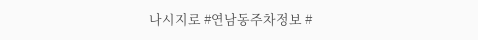나시지로 #연남동주차정보 #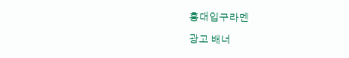홍대입구라멘
광고 배너